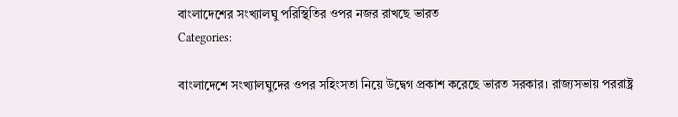বাংলাদেশের সংখ্যালঘু পরিস্থিতির ওপর নজর রাখছে ভারত
Categories:

বাংলাদেশে সংখ্যালঘুদের ওপর সহিংসতা নিয়ে উদ্বেগ প্রকাশ করেছে ভারত সরকার। রাজ্যসভায় পররাষ্ট্র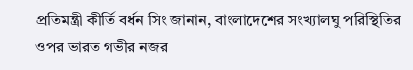প্রতিমন্ত্রী কীর্তি বর্ধন সিং জানান, বাংলাদেশের সংখ্যালঘু পরিস্থিতির ওপর ভারত গভীর নজর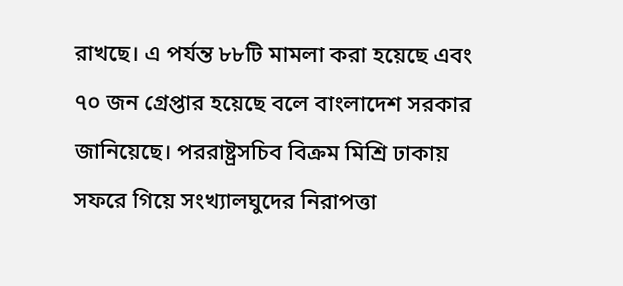রাখছে। এ পর্যন্ত ৮৮টি মামলা করা হয়েছে এবং ৭০ জন গ্রেপ্তার হয়েছে বলে বাংলাদেশ সরকার জানিয়েছে। পররাষ্ট্রসচিব বিক্রম মিশ্রি ঢাকায় সফরে গিয়ে সংখ্যালঘুদের নিরাপত্তা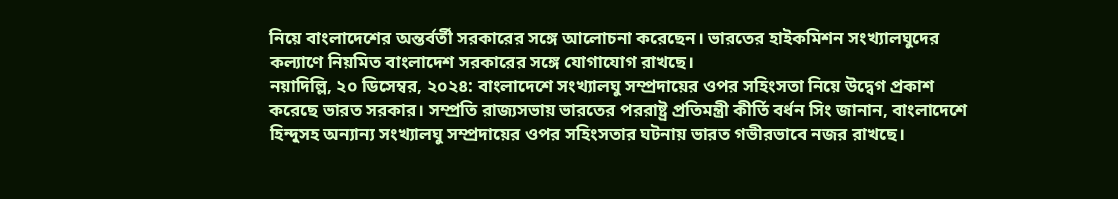নিয়ে বাংলাদেশের অন্তর্বর্তী সরকারের সঙ্গে আলোচনা করেছেন। ভারতের হাইকমিশন সংখ্যালঘুদের কল্যাণে নিয়মিত বাংলাদেশ সরকারের সঙ্গে যোগাযোগ রাখছে।
নয়াদিল্লি, ২০ ডিসেম্বর, ২০২৪: বাংলাদেশে সংখ্যালঘু সম্প্রদায়ের ওপর সহিংসতা নিয়ে উদ্বেগ প্রকাশ করেছে ভারত সরকার। সম্প্রতি রাজ্যসভায় ভারতের পররাষ্ট্র প্রতিমন্ত্রী কীর্তি বর্ধন সিং জানান, বাংলাদেশে হিন্দুসহ অন্যান্য সংখ্যালঘু সম্প্রদায়ের ওপর সহিংসতার ঘটনায় ভারত গভীরভাবে নজর রাখছে।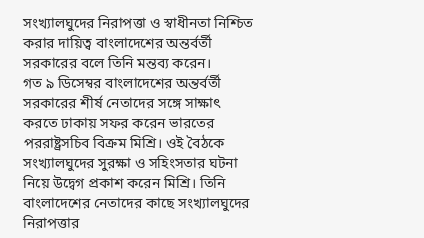সংখ্যালঘুদের নিরাপত্তা ও স্বাধীনতা নিশ্চিত করার দায়িত্ব বাংলাদেশের অন্তর্বর্তী সরকারের বলে তিনি মন্তব্য করেন।
গত ৯ ডিসেম্বর বাংলাদেশের অন্তর্বর্তী সরকারের শীর্ষ নেতাদের সঙ্গে সাক্ষাৎ করতে ঢাকায় সফর করেন ভারতের পররাষ্ট্রসচিব বিক্রম মিশ্রি। ওই বৈঠকে সংখ্যালঘুদের সুরক্ষা ও সহিংসতার ঘটনা নিয়ে উদ্বেগ প্রকাশ করেন মিশ্রি। তিনি বাংলাদেশের নেতাদের কাছে সংখ্যালঘুদের নিরাপত্তার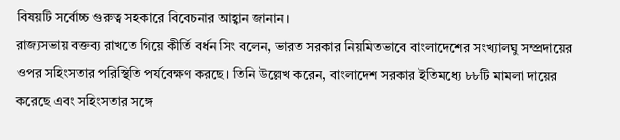বিষয়টি সর্বোচ্চ গুরুত্ব সহকারে বিবেচনার আহ্বান জানান।
রাজ্যসভায় বক্তব্য রাখতে গিয়ে কীর্তি বর্ধন সিং বলেন, ভারত সরকার নিয়মিতভাবে বাংলাদেশের সংখ্যালঘু সম্প্রদায়ের ওপর সহিংসতার পরিস্থিতি পর্যবেক্ষণ করছে। তিনি উল্লেখ করেন, বাংলাদেশ সরকার ইতিমধ্যে ৮৮টি মামলা দায়ের করেছে এবং সহিংসতার সঙ্গে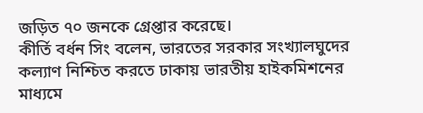জড়িত ৭০ জনকে গ্রেপ্তার করেছে।
কীর্তি বর্ধন সিং বলেন, ভারতের সরকার সংখ্যালঘুদের কল্যাণ নিশ্চিত করতে ঢাকায় ভারতীয় হাইকমিশনের মাধ্যমে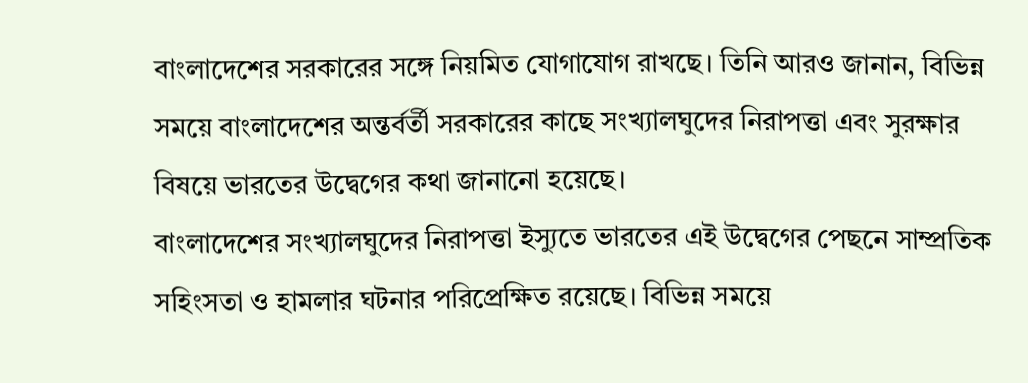বাংলাদেশের সরকারের সঙ্গে নিয়মিত যোগাযোগ রাখছে। তিনি আরও জানান, বিভিন্ন সময়ে বাংলাদেশের অন্তর্বর্তী সরকারের কাছে সংখ্যালঘুদের নিরাপত্তা এবং সুরক্ষার বিষয়ে ভারতের উদ্বেগের কথা জানানো হয়েছে।
বাংলাদেশের সংখ্যালঘুদের নিরাপত্তা ইস্যুতে ভারতের এই উদ্বেগের পেছনে সাম্প্রতিক সহিংসতা ও হামলার ঘটনার পরিপ্রেক্ষিত রয়েছে। বিভিন্ন সময়ে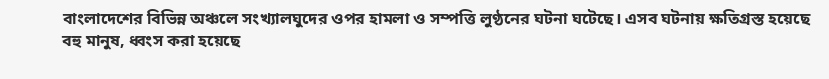বাংলাদেশের বিভিন্ন অঞ্চলে সংখ্যালঘুদের ওপর হামলা ও সম্পত্তি লুণ্ঠনের ঘটনা ঘটেছে। এসব ঘটনায় ক্ষতিগ্রস্ত হয়েছে বহু মানুষ, ধ্বংস করা হয়েছে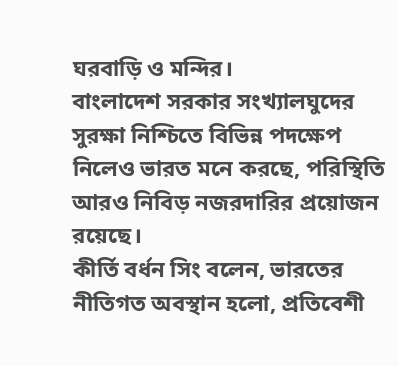ঘরবাড়ি ও মন্দির।
বাংলাদেশ সরকার সংখ্যালঘুদের সুরক্ষা নিশ্চিতে বিভিন্ন পদক্ষেপ নিলেও ভারত মনে করছে, পরিস্থিতি আরও নিবিড় নজরদারির প্রয়োজন রয়েছে।
কীর্তি বর্ধন সিং বলেন, ভারতের নীতিগত অবস্থান হলো, প্রতিবেশী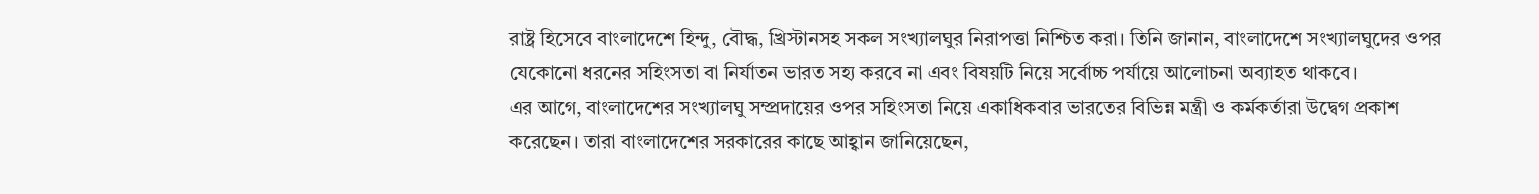রাষ্ট্র হিসেবে বাংলাদেশে হিন্দু, বৌদ্ধ, খ্রিস্টানসহ সকল সংখ্যালঘুর নিরাপত্তা নিশ্চিত করা। তিনি জানান, বাংলাদেশে সংখ্যালঘুদের ওপর যেকোনো ধরনের সহিংসতা বা নির্যাতন ভারত সহ্য করবে না এবং বিষয়টি নিয়ে সর্বোচ্চ পর্যায়ে আলোচনা অব্যাহত থাকবে।
এর আগে, বাংলাদেশের সংখ্যালঘু সম্প্রদায়ের ওপর সহিংসতা নিয়ে একাধিকবার ভারতের বিভিন্ন মন্ত্রী ও কর্মকর্তারা উদ্বেগ প্রকাশ করেছেন। তারা বাংলাদেশের সরকারের কাছে আহ্বান জানিয়েছেন,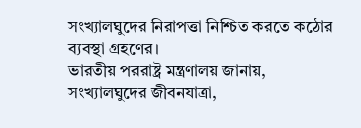সংখ্যালঘুদের নিরাপত্তা নিশ্চিত করতে কঠোর ব্যবস্থা গ্রহণের।
ভারতীয় পররাষ্ট্র মন্ত্রণালয় জানায়, সংখ্যালঘুদের জীবনযাত্রা,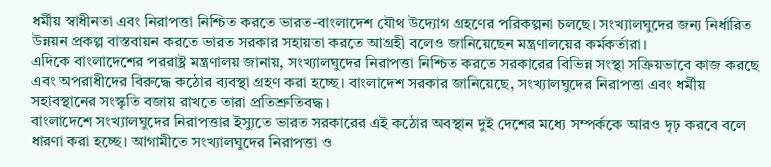ধর্মীয় স্বাধীনতা এবং নিরাপত্তা নিশ্চিত করতে ভারত-বাংলাদেশ যৌথ উদ্যোগ গ্রহণের পরিকল্পনা চলছে। সংখ্যালঘুদের জন্য নির্ধারিত উন্নয়ন প্রকল্প বাস্তবায়ন করতে ভারত সরকার সহায়তা করতে আগ্রহী বলেও জানিয়েছেন মন্ত্রণালয়ের কর্মকর্তারা।
এদিকে বাংলাদেশের পররাষ্ট্র মন্ত্রণালয় জানায়, সংখ্যালঘুদের নিরাপত্তা নিশ্চিত করতে সরকারের বিভিন্ন সংস্থা সক্রিয়ভাবে কাজ করছে এবং অপরাধীদের বিরুদ্ধে কঠোর ব্যবস্থা গ্রহণ করা হচ্ছে। বাংলাদেশ সরকার জানিয়েছে, সংখ্যালঘুদের নিরাপত্তা এবং ধর্মীয় সহাবস্থানের সংস্কৃতি বজায় রাখতে তারা প্রতিশ্রুতিবদ্ধ।
বাংলাদেশে সংখ্যালঘুদের নিরাপত্তার ইস্যুতে ভারত সরকারের এই কঠোর অবস্থান দুই দেশের মধ্যে সম্পর্ককে আরও দৃঢ় করবে বলে ধারণা করা হচ্ছে। আগামীতে সংখ্যালঘুদের নিরাপত্তা ও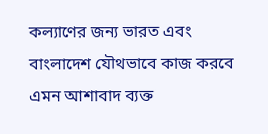কল্যাণের জন্য ভারত এবং বাংলাদেশ যৌথভাবে কাজ করবে এমন আশাবাদ ব্যক্ত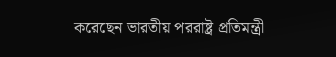করেছেন ভারতীয় পররাষ্ট্র প্রতিমন্ত্রী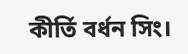কীর্তি বর্ধন সিং।